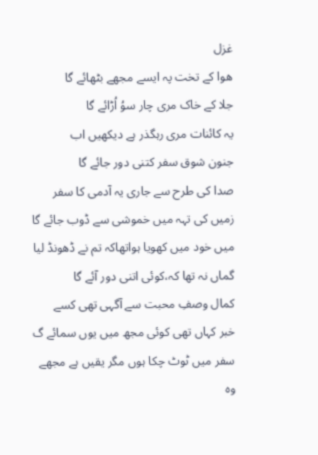غزل
ھوا کے تخت پہ ایسے مجھے بٹھائے گا
جلا کے خاک مری چار سوُ اُڑائے گا
یہ کائنات مری رہگذر ہے دیکھیں اب
جنون شوق سفر کتنی دور جائے گا
صدا کی طرح سے جاری یہ آدمی کا سفر
زمیں کی تہہ میں خموشی سے ڈوب جائے گا
میں خود میں کھویا ہواتھاکہ تم نے ڈھونڈ لیا
گماں نہ تھا کہ،کوئی اتنی دور آئے گا
کمال وصفِ محبت سے آگہی تھی کسے
خبر کہاں تھی کوئی مجھ میں یوں سمائے گ
سفر میں ٹوٹ چکا ہوں مگر یقیں ہے مجھے
وہ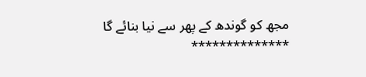مجھ کو گوندھ کے پھر سے نیا بنائے گا
**************